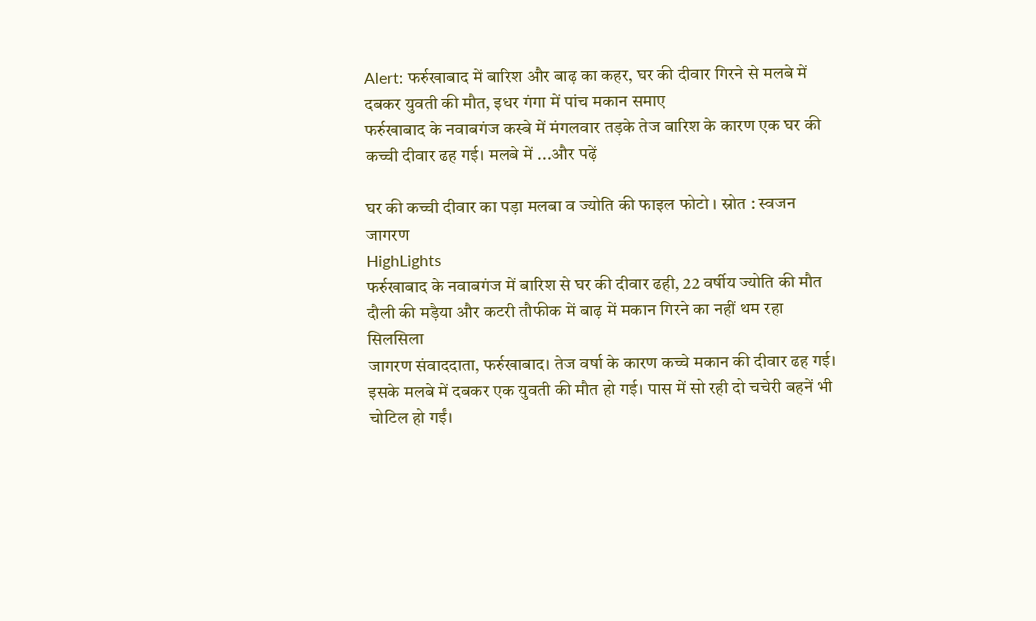Alert: फर्रुखाबाद में बारिश और बाढ़ का कहर, घर की दीवार गिरने से मलबे में दबकर युवती की मौत, इधर गंगा में पांच मकान समाए
फर्रुखाबाद के नवाबगंज कस्बे में मंगलवार तड़के तेज बारिश के कारण एक घर की कच्ची दीवार ढह गई। मलबे में ...और पढ़ें

घर की कच्ची दीवार का पड़ा मलबा व ज्योति की फाइल फोटो । स्रोत : स्वजन जागरण
HighLights
फर्रुखाबाद के नवाबगंज में बारिश से घर की दीवार ढही, 22 वर्षीय ज्योति की मौत
दौली की मड़ैया और कटरी तौफीक में बाढ़ में मकान गिरने का नहीं थम रहा सिलसिला
जागरण संवाददाता, फर्रुखाबाद। तेज वर्षा के कारण कच्चे मकान की दीवार ढह गई। इसके मलबे में दबकर एक युवती की मौत हो गई। पास में सो रही दो चचेरी बहनें भी चोटिल हो गईं।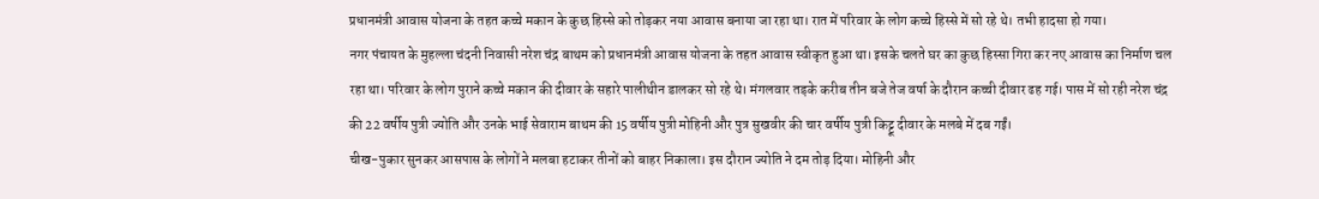प्रधानमंत्री आवास योजना के तहत कच्चे मकान के कुछ हिस्से को तोड़कर नया आवास बनाया जा रहा था। रात में परिवार के लोग कच्चे हिस्से में सो रहे थे। तभी हादसा हो गया।
नगर पंचायत के मुहल्ला चंदनी निवासी नरेश चंद्र बाथम को प्रधानमंत्री आवास योजना के तहत आवास स्वीकृत हुआ था। इसके चलते घर का कुछ हिस्सा गिरा कर नए आवास का निर्माण चल रहा था। परिवार के लोग पुराने कच्चे मकान की दीवार के सहारे पालीथीन डालकर सो रहे थे। मंगलवार तड़के करीब तीन बजे तेज वर्षा के दौरान कच्ची दीवार ढह गई। पास में सो रही नरेश चंद्र की 22 वर्षीय पुत्री ज्योति और उनके भाई सेवाराम बाथम की 15 वर्षीय पुत्री मोहिनी और पुत्र सुखवीर की चार वर्षीय पुत्री किट्टू दीवार के मलबे में दब गईं।
चीख-पुकार सुनकर आसपास के लोगों ने मलबा हटाकर तीनों को बाहर निकाला। इस दौरान ज्योति ने दम तोड़ दिया। मोहिनी और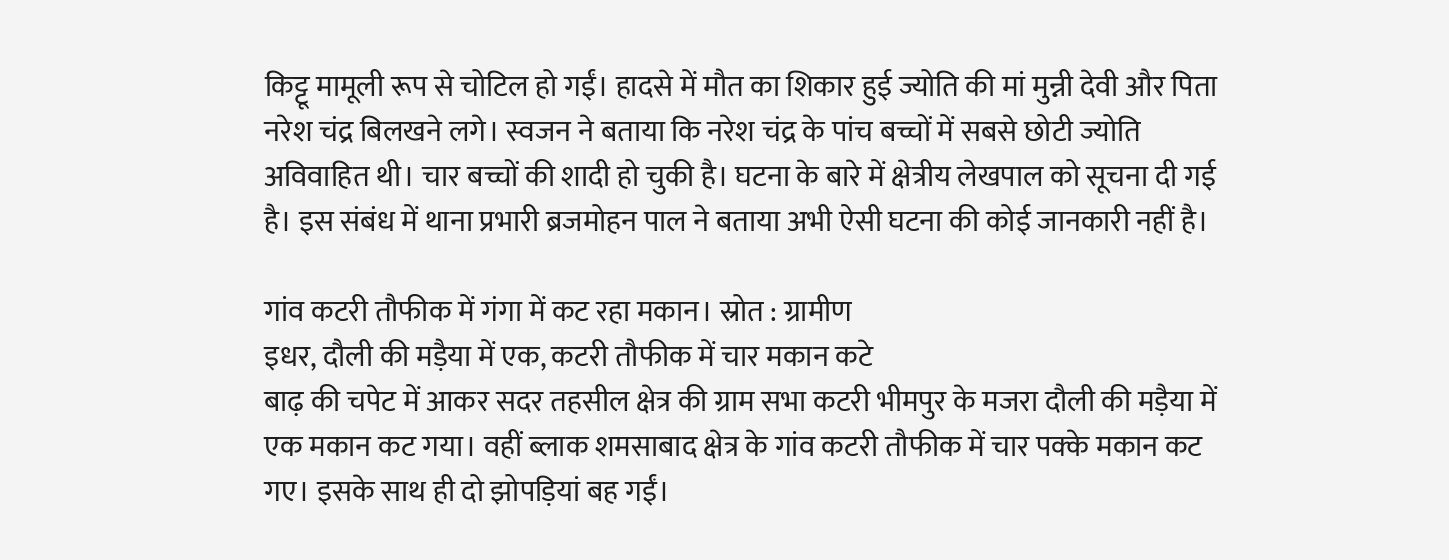किट्टू मामूली रूप से चोटिल हो गईं। हादसे में मौत का शिकार हुई ज्योति की मां मुन्नी देवी और पिता नरेश चंद्र बिलखने लगे। स्वजन ने बताया कि नरेश चंद्र के पांच बच्चों में सबसे छोटी ज्योति अविवाहित थी। चार बच्चों की शादी हो चुकी है। घटना के बारे में क्षेत्रीय लेखपाल को सूचना दी गई है। इस संबंध में थाना प्रभारी ब्रजमोहन पाल ने बताया अभी ऐसी घटना की कोई जानकारी नहीं है।

गांव कटरी तौफीक में गंगा में कट रहा मकान। स्रोत : ग्रामीण
इधर, दौली की मड़ैया में एक, कटरी तौफीक में चार मकान कटे
बाढ़ की चपेट में आकर सदर तहसील क्षेत्र की ग्राम सभा कटरी भीमपुर के मजरा दौली की मड़ैया में एक मकान कट गया। वहीं ब्लाक शमसाबाद क्षेत्र के गांव कटरी तौफीक में चार पक्के मकान कट गए। इसके साथ ही दो झोपड़ियां बह गईं।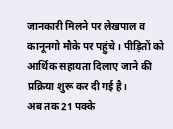जानकारी मिलने पर लेखपाल व कानूनगो मौके पर पहुंचे। पीड़ितों को आर्थिक सहायता दिलाए जाने की प्रक्रिया शुरू कर दी गई है।
अब तक 21 पक्के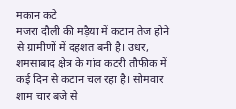मकान कटे
मजरा दौली की मड़ैया में कटान तेज होने से ग्रामीणों में दहशत बनी है। उधर, शमसाबाद क्षेत्र के गांव कटरी तौफीक में कई दिन से कटान चल रहा है। सोमवार शाम चार बजे से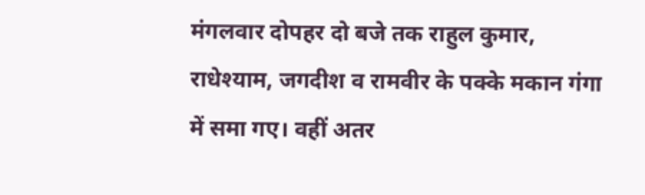मंगलवार दोपहर दो बजे तक राहुल कुमार, राधेश्याम, जगदीश व रामवीर के पक्के मकान गंगा में समा गए। वहीं अतर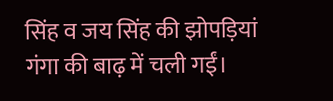सिंह व जय सिंह की झोपड़ियां गंगा की बाढ़ में चली गईं।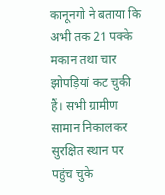कानूनगो ने बताया कि अभी तक 21 पक्के मकान तथा चार झोपड़ियां कट चुकी हैं। सभी ग्रामीण सामान निकालकर सुरक्षित स्थान पर पहुंच चुके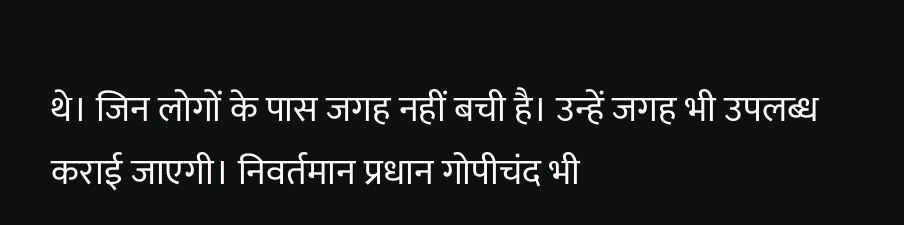थे। जिन लोगों के पास जगह नहीं बची है। उन्हें जगह भी उपलब्ध कराई जाएगी। निवर्तमान प्रधान गोपीचंद भी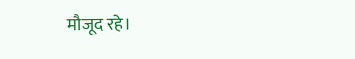मौजूद रहे।